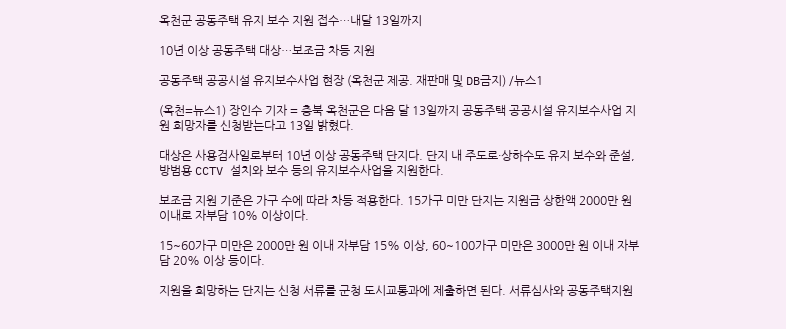옥천군 공동주택 유지 보수 지원 접수…내달 13일까지

10년 이상 공동주택 대상…보조금 차등 지원

공동주택 공공시설 유지보수사업 현장 (옥천군 제공. 재판매 및 DB금지) /뉴스1

(옥천=뉴스1) 장인수 기자 = 충북 옥천군은 다음 달 13일까지 공동주택 공공시설 유지보수사업 지원 희망자를 신청받는다고 13일 밝혔다.

대상은 사용검사일로부터 10년 이상 공동주택 단지다. 단지 내 주도로·상하수도 유지 보수와 준설, 방범용 CCTV 설치와 보수 등의 유지보수사업을 지원한다.

보조금 지원 기준은 가구 수에 따라 차등 적용한다. 15가구 미만 단지는 지원금 상한액 2000만 원 이내로 자부담 10% 이상이다.

15~60가구 미만은 2000만 원 이내 자부담 15% 이상, 60~100가구 미만은 3000만 원 이내 자부담 20% 이상 등이다.

지원을 희망하는 단지는 신청 서류를 군청 도시교통과에 제출하면 된다. 서류심사와 공동주택지원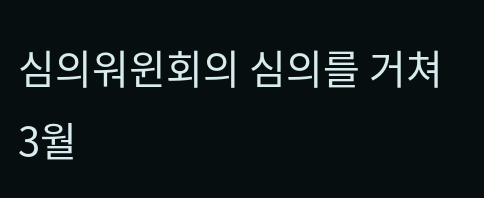심의워윈회의 심의를 거쳐 3월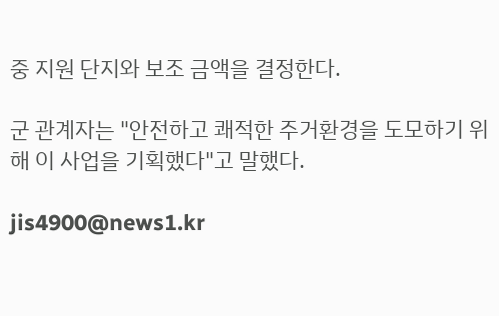중 지원 단지와 보조 금액을 결정한다.

군 관계자는 "안전하고 쾌적한 주거환경을 도모하기 위해 이 사업을 기획했다"고 말했다.

jis4900@news1.kr